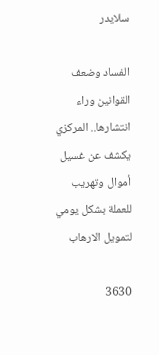سلايدر

الفساد وضعف القوانين وراء انتشارها.. المركزي يكشف عن غسيل أموال وتهريب للعملة بشكل يومي لتمويل الارهاب

3630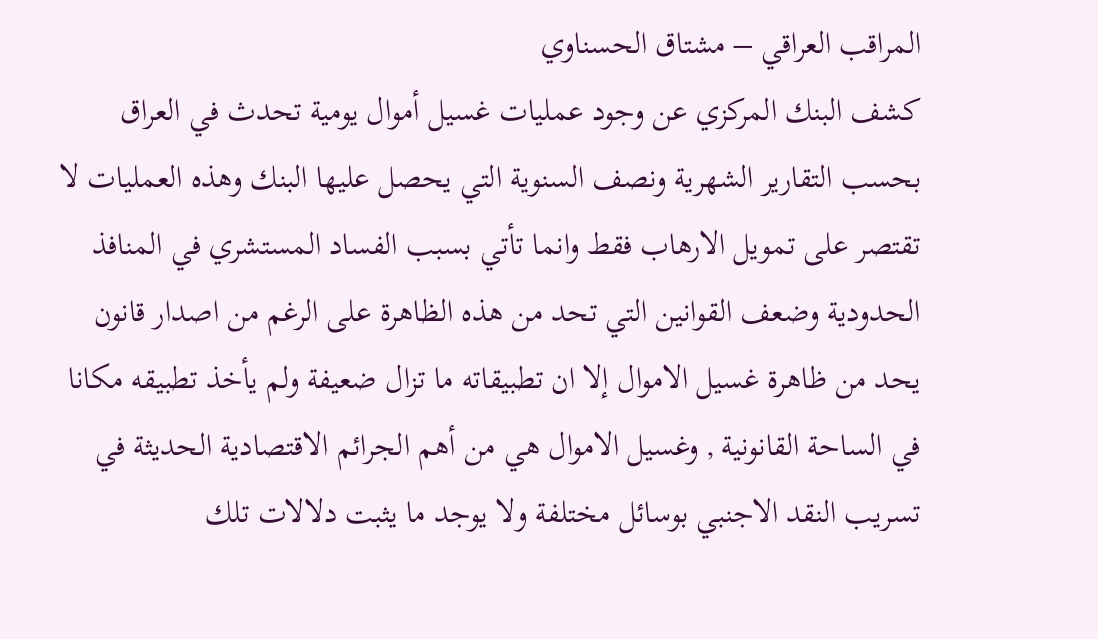المراقب العراقي – مشتاق الحسناوي
كشف البنك المركزي عن وجود عمليات غسيل أموال يومية تحدث في العراق بحسب التقارير الشهرية ونصف السنوية التي يحصل عليها البنك وهذه العمليات لا تقتصر على تمويل الارهاب فقط وانما تأتي بسبب الفساد المستشري في المنافذ الحدودية وضعف القوانين التي تحد من هذه الظاهرة على الرغم من اصدار قانون يحد من ظاهرة غسيل الاموال إلا ان تطبيقاته ما تزال ضعيفة ولم يأخذ تطبيقه مكانا في الساحة القانونية , وغسيل الاموال هي من أهم الجرائم الاقتصادية الحديثة في تسريب النقد الاجنبي بوسائل مختلفة ولا يوجد ما يثبت دلالات تلك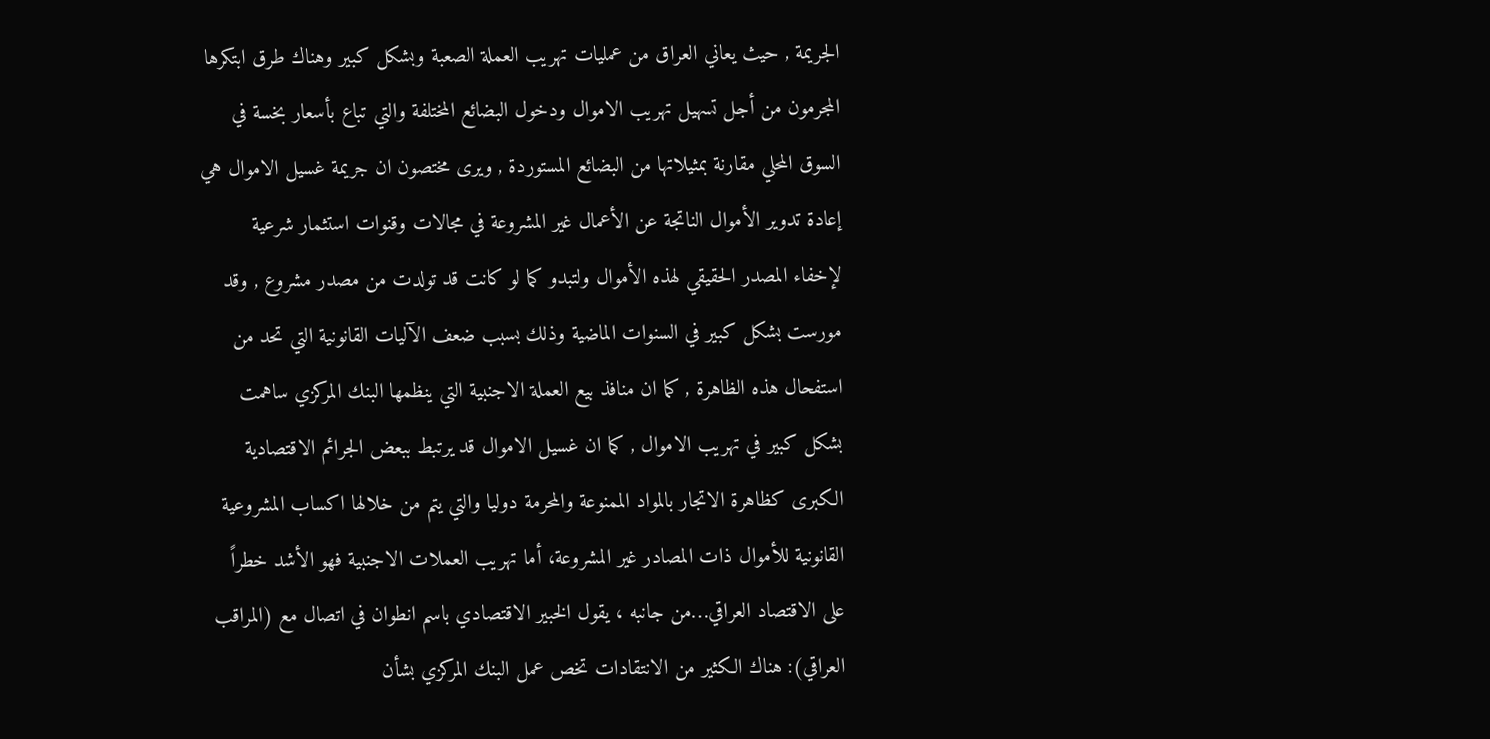الجريمة , حيث يعاني العراق من عمليات تهريب العملة الصعبة وبشكل كبير وهناك طرق ابتكرها المجرمون من أجل تسهيل تهريب الاموال ودخول البضائع المختلفة والتي تباع بأسعار بخسة في السوق المحلي مقارنة بمثيلاتها من البضائع المستوردة , ويرى مختصون ان جريمة غسيل الاموال هي إعادة تدوير الأموال الناتجة عن الأعمال غير المشروعة في مجالات وقنوات استثمار شرعية لإخفاء المصدر الحقيقي لهذه الأموال ولتبدو كما لو كانت قد تولدت من مصدر مشروع , وقد مورست بشكل كبير في السنوات الماضية وذلك بسبب ضعف الآليات القانونية التي تحد من استفحال هذه الظاهرة , كما ان منافذ بيع العملة الاجنبية التي ينظمها البنك المركزي ساهمت بشكل كبير في تهريب الاموال , كما ان غسيل الاموال قد يرتبط ببعض الجرائم الاقتصادية الكبرى كظاهرة الاتجار بالمواد الممنوعة والمحرمة دوليا والتي يتم من خلالها اكساب المشروعية القانونية للأموال ذات المصادر غير المشروعة، أما تهريب العملات الاجنبية فهو الأشد خطراً على الاقتصاد العراقي…من جانبه ، يقول الخبير الاقتصادي باسم انطوان في اتصال مع (المراقب العراقي): هناك الكثير من الانتقادات تخص عمل البنك المركزي بشأن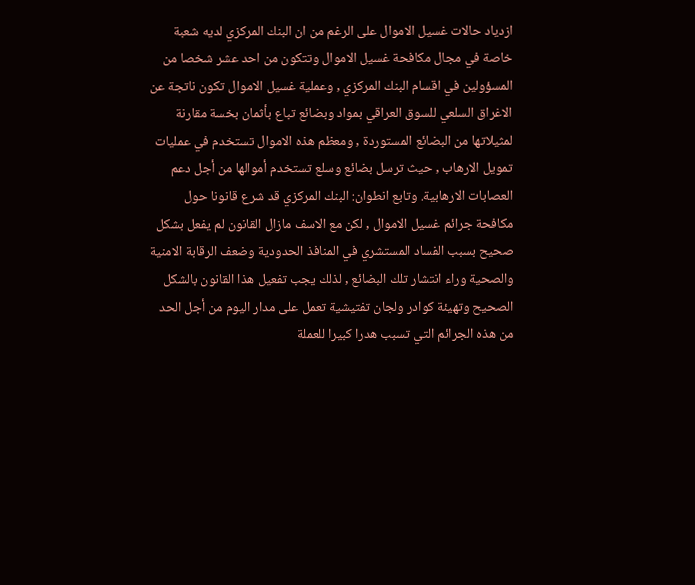ازدياد حالات غسيل الاموال على الرغم من ان البنك المركزي لديه شعبة خاصة في مجال مكافحة غسيل الاموال وتتكون من احد عشر شخصا من المسؤولين في اقسام البنك المركزي , وعملية غسيل الاموال تكون ناتجة عن الاغراق السلعي للسوق العراقي بمواد وبضائع تباع بأثمان بخسة مقارنة لمثيلاتها من البضائع المستوردة , ومعظم هذه الاموال تستخدم في عمليات تمويل الارهاب , حيث ترسل بضائع وسلع تستخدم أموالها من أجل دعم العصابات الارهابية. وتابع انطوان: البنك المركزي قد شرع قانونا حول مكافحة جرائم غسيل الاموال , لكن مع الاسف مازال القانون لم يفعل بشكل صحيح بسبب الفساد المستشري في المنافذ الحدودية وضعف الرقابة الامنية والصحية وراء انتشار تلك البضائع , لذلك يجب تفعيل هذا القانون بالشكل الصحيح وتهيئة كوادر ولجان تفتيشية تعمل على مدار اليوم من أجل الحد من هذه الجرائم التي تسبب هدرا كبيرا للعملة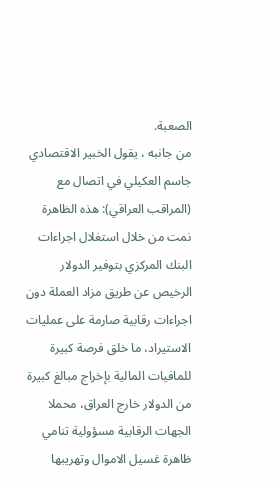الصعبة.
من جانبه ، يقول الخبير الاقتصادي جاسم العكيلي في اتصال مع (المراقب العراقي): هذه الظاهرة نمت من خلال استغلال اجراءات البنك المركزي بتوفير الدولار الرخيص عن طريق مزاد العملة دون اجراءات رقابية صارمة على عمليات الاستيراد، ما خلق فرصة كبيرة للمافيات المالية بإخراج مبالغ كبيرة من الدولار خارج العراق، محملا الجهات الرقابية مسؤولية تنامي ظاهرة غسيل الاموال وتهريبها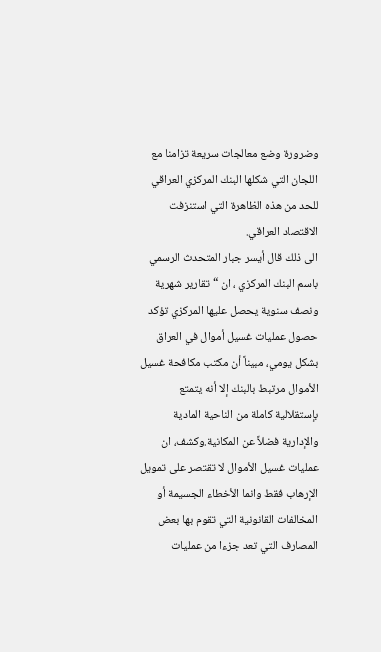وضرورة وضع معالجات سريعة تزامنا مع اللجان التي شكلها البنك المركزي العراقي للحد من هذه الظاهرة التي استنزفت الاقتصاد العراقي.
الى ذلك قال أيسر جبار المتحدث الرسمي باسم البنك المركزي ، ان “تقارير شهرية ونصف سنوية يحصل عليها المركزي تؤكد حصول عمليات غسيل أموال في العراق بشكل يومي، مبيناً أن مكتب مكافحة غسيل الأموال مرتبط بالبنك إلا أنه يتمتع بإستقلالية كاملة من الناحية المادية والإدارية فضلاً عن المكانية.وكشف، ان عمليات غسيل الأموال لا تقتصر على تمويل الإرهاب فقط وانما الأخطاء الجسيمة أو المخالفات القانونية التي تقوم بها بعض المصارف التي تعد جزءا من عمليات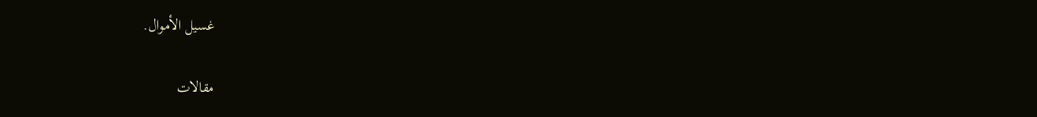غسيل الأموال.

مقالات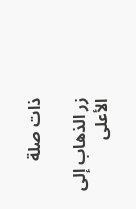ذات صلة

زر الذهاب إلى الأعلى